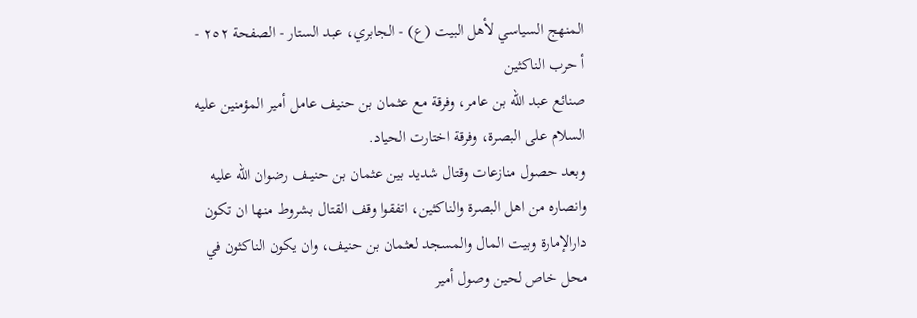المنهج السياسي لأهل البيت (ع) - الجابري، عبد الستار - الصفحة ٢٥٢ - أ حرب الناكثين
صنائع عبد الله بن عامر، وفرقة مع عثمان بن حنيف عامل أمير المؤمنين عليه السلام على البصرة، وفرقة اختارت الحياد.
وبعد حصول منازعات وقتال شديد بين عثمان بن حنيــف رضوان الله عليه وانصاره من اهل البصرة والناكثين، اتفقوا وقف القتال بشروط منها ان تكون دارالإمارة وبيت المال والمسجد لعثمان بن حنيف، وان يكون الناكثون في محل خاص لحين وصول أمير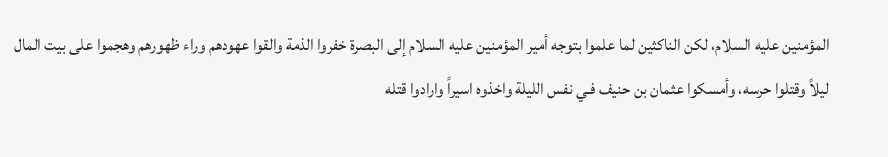المؤمنين عليه السلام، لكن الناكثين لما علموا بتوجه أمير المؤمنين عليه السلام إلى البصرة خفروا الذمة والقوا عهودهم وراء ظهورهم وهجموا على بيت المال ليلاً وقتلوا حرسه، وأمسكوا عثمان بن حنيف فـي نفس الليلة واخذوه اسيراً وارادوا قتله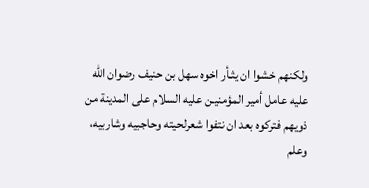ولكنهم خشوا ان يثـأر اخوه سهل بن حنيف رضوان الله عليه عامل أمير المؤمنيـن عليه السلام على المدينة من ذويهم فتركوه بعد ان نتفوا شعرلحيته وحاجبيه وشاربيه، وعلم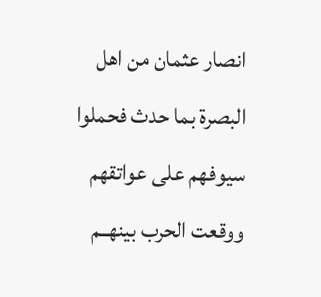انصار عثمان من اهل البصرة بما حدث فحملوا سيوفهم على عواتقهم ووقعت الحرب بينهــم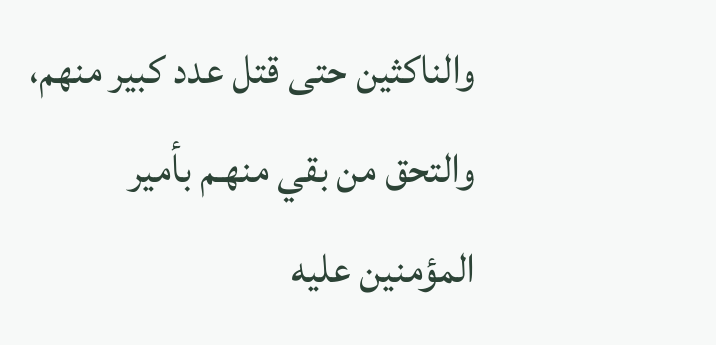والناكثين حتى قتل عدد كبير منهم، والتحق من بقي منهـم بأمير المؤمنين عليه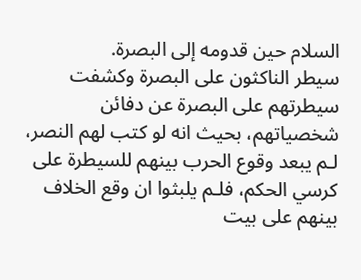السلام حين قدومه إلى البصرة.
سيطر الناكثون على البصرة وكشفت سيطرتهم على البصرة عن دفائن شخصياتهم، بحيث انه لو كتب لهم النصر، لـم يبعد وقوع الحرب بينهم للسيطرة على كرسي الحكم، فلـم يلبثوا ان وقع الخلاف بينهم على بيت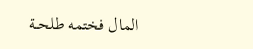المال فختمه طلحــة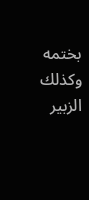بختمه وكذلك الزبير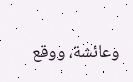وعائشة، ووقع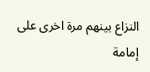النزاع بينهم مرة اخرى على إمامة